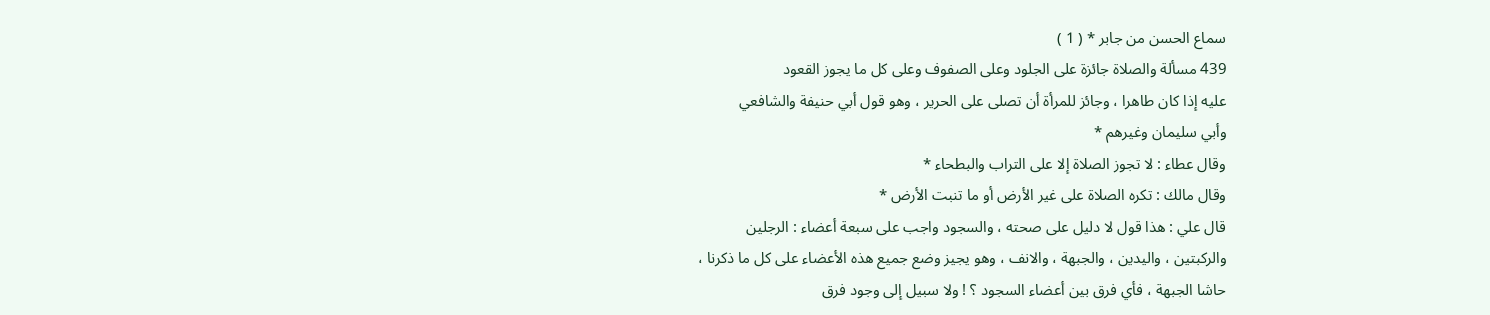سماع الحسن من جابر * ( 1 )
439 مسألة والصلاة جائزة على الجلود وعلى الصفوف وعلى كل ما يجوز القعود
عليه إذا كان طاهرا ، وجائز للمرأة أن تصلى على الحرير ، وهو قول أبي حنيفة والشافعي
وأبي سليمان وغيرهم *
وقال عطاء : لا تجوز الصلاة إلا على التراب والبطحاء *
وقال مالك : تكره الصلاة على غير الأرض أو ما تنبت الأرض *
قال علي : هذا قول لا دليل على صحته ، والسجود واجب على سبعة أعضاء : الرجلين
والركبتين ، واليدين ، والجبهة ، والانف ، وهو يجيز وضع جميع هذه الأعضاء على كل ما ذكرنا ،
حاشا الجبهة ، فأي فرق بين أعضاء السجود ؟ ! ولا سبيل إلى وجود فرق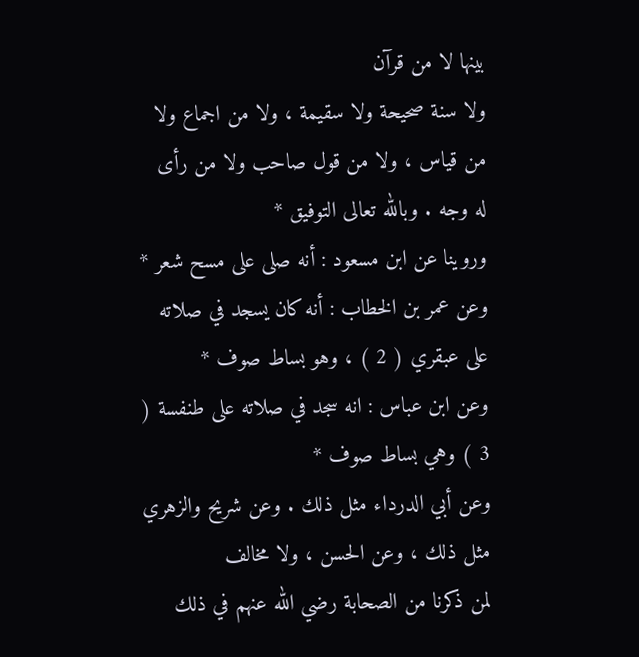بينها لا من قرآن
ولا سنة صحيحة ولا سقيمة ، ولا من اجماع ولا من قياس ، ولا من قول صاحب ولا من رأى
له وجه . وبالله تعالى التوفيق *
وروينا عن ابن مسعود : أنه صلى على مسح شعر *
وعن عمر بن الخطاب : أنه كان يسجد في صلاته على عبقري ( 2 ) ، وهو بساط صوف *
وعن ابن عباس : انه سجد في صلاته على طنفسة ( 3 ) وهي بساط صوف *
وعن أبي الدرداء مثل ذلك . وعن شريح والزهري مثل ذلك ، وعن الحسن ، ولا مخالف
لمن ذكرنا من الصحابة رضي الله عنهم في ذلك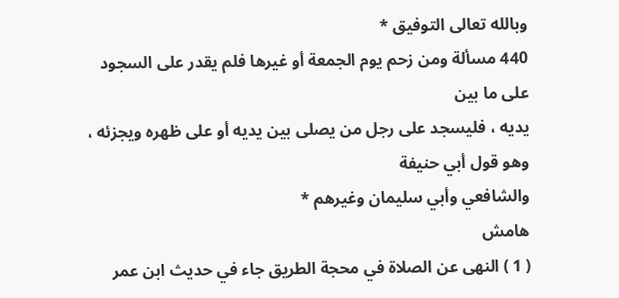وبالله تعالى التوفيق *
440 مسألة ومن زحم يوم الجمعة أو غيرها فلم يقدر على السجود على ما بين
يديه ، فليسجد على رجل من يصلى بين يديه أو على ظهره ويجزئه ، وهو قول أبي حنيفة
والشافعي وأبي سليمان وغيرهم *
هامش
( 1 ) النهى عن الصلاة في محجة الطريق جاء في حديث ابن عمر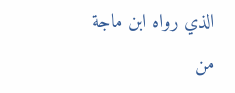الذي رواه ابن ماجة من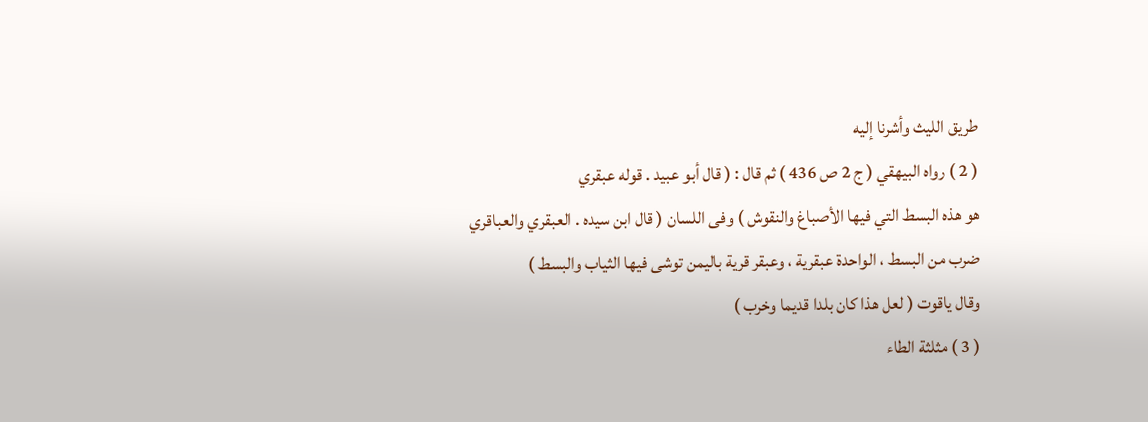طريق الليث وأشرنا إليه
( 2 ) رواه البيهقي ( ج 2 ص 436 ) ثم قال : ( قال أبو عبيد . قوله عبقري
هو هذه البسط التي فيها الأصباغ والنقوش ) وفى اللسان ( قال ابن سيده . العبقري والعباقري
ضرب من البسط ، الواحدة عبقرية ، وعبقر قرية باليمن توشى فيها الثياب والبسط )
وقال ياقوت ( لعل هذا كان بلدا قديما وخرب )
( 3 ) مثلثة الطاء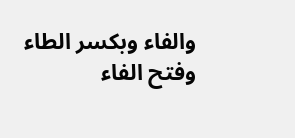والفاء وبكسر الطاء وفتح الفاء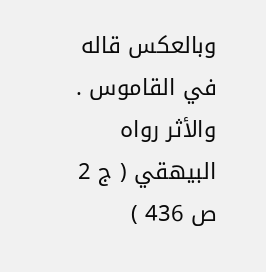وبالعكس قاله في القاموس . والأثر رواه البيهقي ( ج 2 ص 436 )